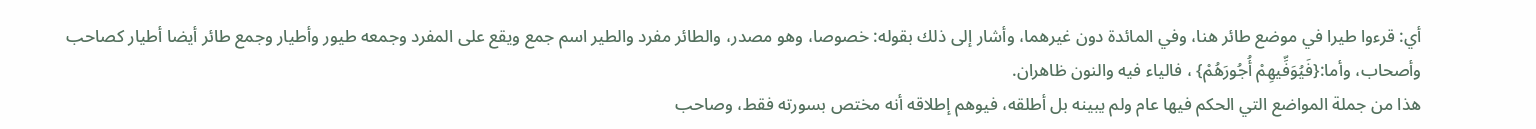أي: قرءوا طيرا في موضع طائر هنا، وفي المائدة دون غيرهما، وأشار إلى ذلك بقوله: خصوصا، وهو مصدر، والطائر مفرد والطير اسم جمع ويقع على المفرد وجمعه طيور وأطيار وجمع طائر أيضا أطيار كصاحب وأصحاب، وأما:{فَيُوَفِّيهِمْ أُجُورَهُمْ} ، فالياء فيه والنون ظاهران.
هذا من جملة المواضع التي الحكم فيها عام ولم يبينه بل أطلقه، فيوهم إطلاقه أنه مختص بسورته فقط، وصاحب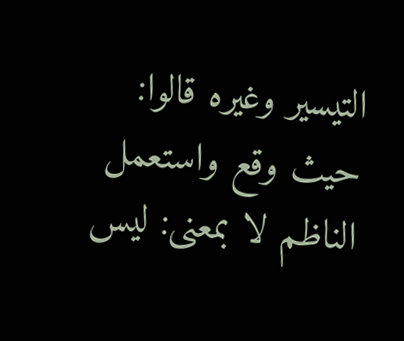التيسير وغيره قالوا: حيث وقع واستعمل الناظم لا بمعنى: ليس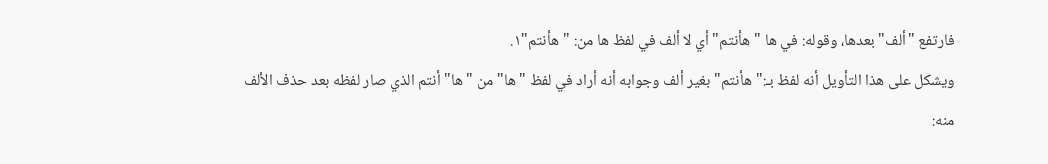فارتفع "ألف" بعدها، وقوله: في ها "هأنتم" أي لا ألف في لفظ ها من: "هأنتم"١.
ويشكل على هذا التأويل أنه لفظ بـ:"هأنتم" بغير ألف وجوابه أنه أراد في لفظ "ها" من "ها" أنتم الذي صار لفظه بعد حذف الألف منه: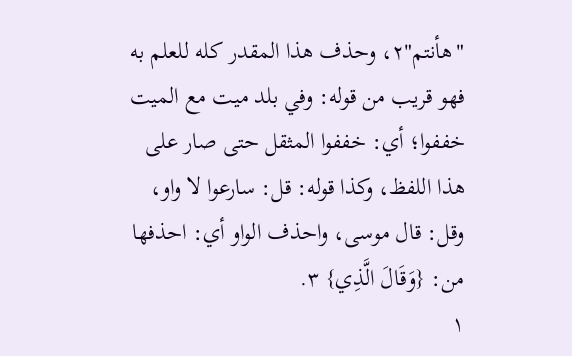"هأنتم"٢، وحذف هذا المقدر كله للعلم به فهو قريب من قوله: وفي بلد ميت مع الميت خففوا؛ أي: خففوا المثقل حتى صار على هذا اللفظ، وكذا قوله: قل: سارعوا لا واو، وقل: قال موسى، واحذف الواو أي: احذفها من: {وَقَالَ الَّذِي} ٣.
١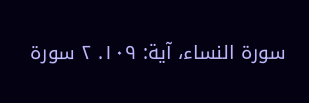سورة النساء، آية: ١٠٩. ٢ سورة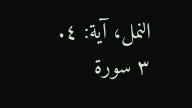النمل، آية: ٤. ٣ سورة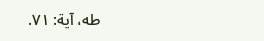طه، آية: ٧١.